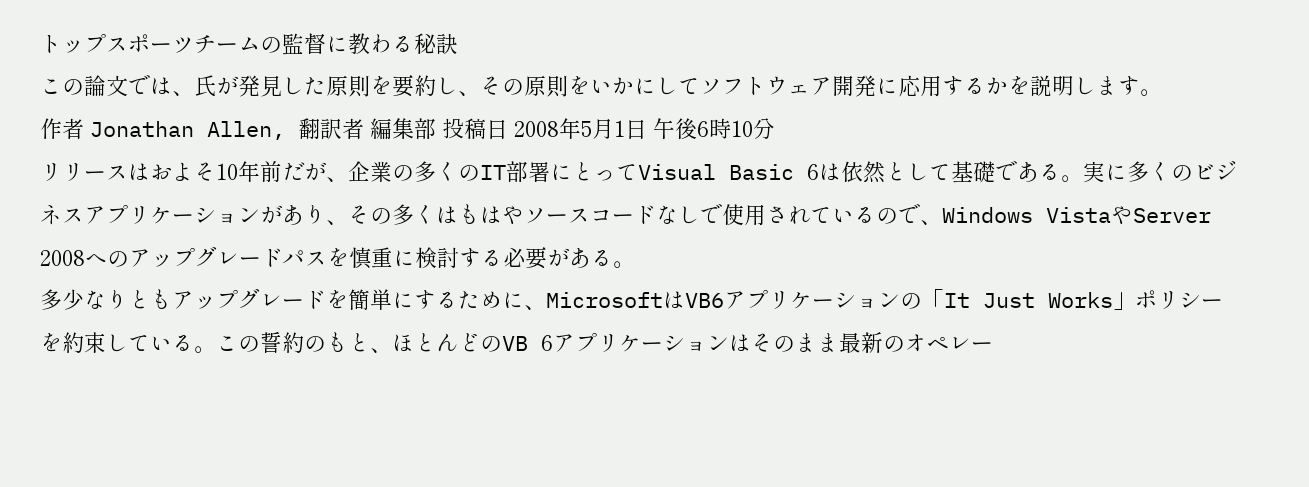トップスポーツチームの監督に教わる秘訣
この論文では、氏が発見した原則を要約し、その原則をいかにしてソフトウェア開発に応用するかを説明します。
作者 Jonathan Allen, 翻訳者 編集部 投稿日 2008年5月1日 午後6時10分
リリースはおよそ10年前だが、企業の多くのIT部署にとってVisual Basic 6は依然として基礎である。実に多くのビジネスアプリケーションがあり、その多くはもはやソースコードなしで使用されているので、Windows VistaやServer 2008へのアップグレードパスを慎重に検討する必要がある。
多少なりともアップグレードを簡単にするために、MicrosoftはVB6アプリケーションの「It Just Works」ポリシーを約束している。この誓約のもと、ほとんどのVB 6アプリケーションはそのまま最新のオペレー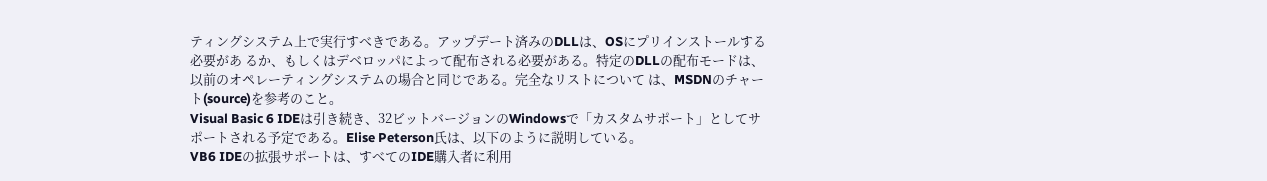ティングシステム上で実行すべきである。アップデート済みのDLLは、OSにプリインストールする必要があ るか、もしくはデベロッパによって配布される必要がある。特定のDLLの配布モードは、以前のオペレーティングシステムの場合と同じである。完全なリストについて は、MSDNのチャート(source)を参考のこと。
Visual Basic 6 IDEは引き続き、32ビットバージョンのWindowsで「カスタムサポート」としてサポートされる予定である。Elise Peterson氏は、以下のように説明している。
VB6 IDEの拡張サポートは、すべてのIDE購入者に利用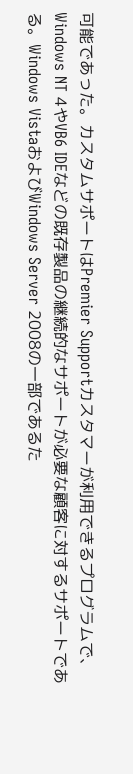可能であった。カスタムサポートはPremier Supportカスタマーが利用できるプログラムで、Windows NT 4やVB6 IDEなどの既存製品の継続的なサポートが必要な顧客に対するサポートである。Windows VistaおよびWindows Server 2008の一部であるた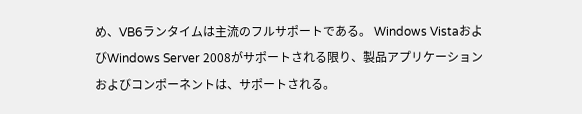め、VB6ランタイムは主流のフルサポートである。 Windows VistaおよびWindows Server 2008がサポートされる限り、製品アプリケーションおよびコンポーネントは、サポートされる。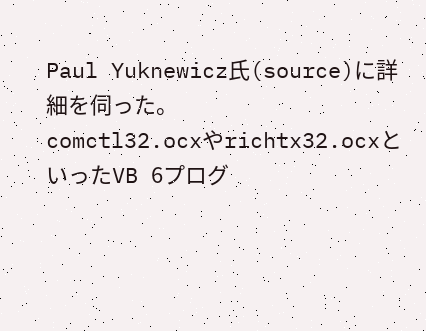Paul Yuknewicz氏(source)に詳細を伺った。
comctl32.ocxやrichtx32.ocxといったVB 6プログ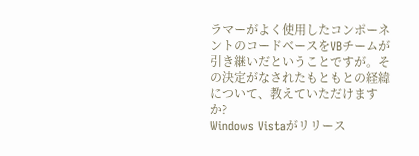ラマーがよく使用したコンポーネントのコードベースをVBチームが引き継いだということですが。その決定がなされたもともとの経緯について、教えていただけますか?
Windows Vistaがリリース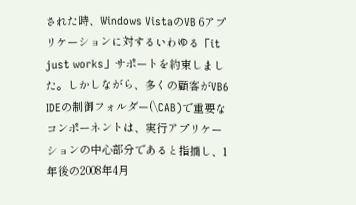された時、Windows VistaのVB 6アプリケーションに対するいわゆる「it just works」サポートを約束しました。しかしながら、多くの顧客がVB6 IDEの制御フォルダー(\CAB)で重要なコンポーネントは、実行アプリケーションの中心部分であると指摘し、1年後の2008年4月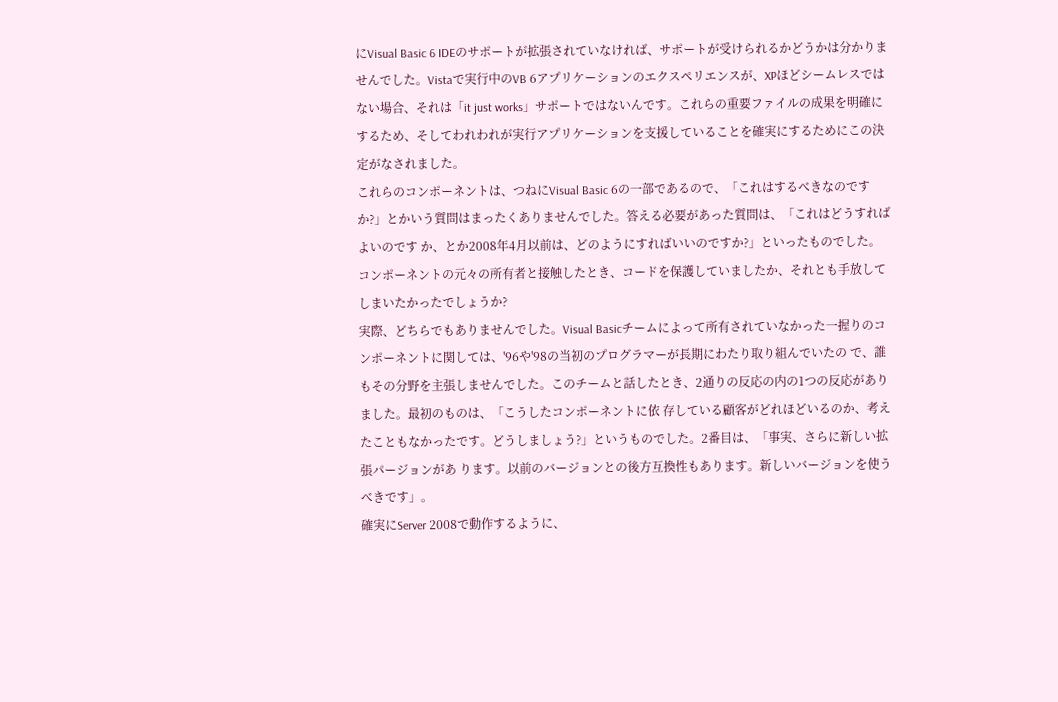にVisual Basic 6 IDEのサポートが拡張されていなければ、サポートが受けられるかどうかは分かりませんでした。Vistaで実行中のVB 6アプリケーションのエクスペリエンスが、XPほどシームレスではない場合、それは「it just works」サポートではないんです。これらの重要ファイルの成果を明確にするため、そしてわれわれが実行アプリケーションを支援していることを確実にするためにこの決定がなされました。
これらのコンポーネントは、つねにVisual Basic 6の一部であるので、「これはするべきなのですか?」とかいう質問はまったくありませんでした。答える必要があった質問は、「これはどうすればよいのです か、とか2008年4月以前は、どのようにすればいいのですか?」といったものでした。
コンポーネントの元々の所有者と接触したとき、コードを保護していましたか、それとも手放してしまいたかったでしょうか?
実際、どちらでもありませんでした。Visual Basicチームによって所有されていなかった一握りのコンポーネントに関しては、'96や'98の当初のプログラマーが長期にわたり取り組んでいたの で、誰もその分野を主張しませんでした。このチームと話したとき、2通りの反応の内の1つの反応がありました。最初のものは、「こうしたコンポーネントに依 存している顧客がどれほどいるのか、考えたこともなかったです。どうしましょう?」というものでした。2番目は、「事実、さらに新しい拡張パージョンがあ ります。以前のバージョンとの後方互換性もあります。新しいバージョンを使うべきです」。
確実にServer 2008で動作するように、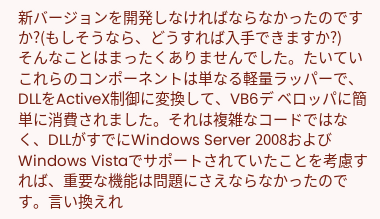新バージョンを開発しなければならなかったのですか?(もしそうなら、どうすれば入手できますか?)
そんなことはまったくありませんでした。たいていこれらのコンポーネントは単なる軽量ラッパーで、DLLをActiveX制御に変換して、VB6デ ベロッパに簡単に消費されました。それは複雑なコードではなく、DLLがすでにWindows Server 2008およびWindows Vistaでサポートされていたことを考慮すれば、重要な機能は問題にさえならなかったのです。言い換えれ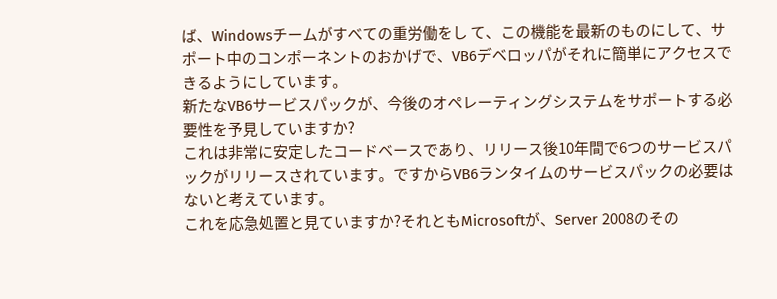ば、Windowsチームがすべての重労働をし て、この機能を最新のものにして、サポート中のコンポーネントのおかげで、VB6デベロッパがそれに簡単にアクセスできるようにしています。
新たなVB6サービスパックが、今後のオペレーティングシステムをサポートする必要性を予見していますか?
これは非常に安定したコードベースであり、リリース後10年間で6つのサービスパックがリリースされています。ですからVB6ランタイムのサービスパックの必要はないと考えています。
これを応急処置と見ていますか?それともMicrosoftが、Server 2008のその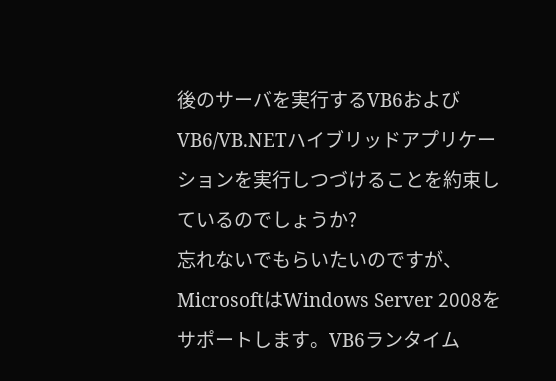後のサーバを実行するVB6およびVB6/VB.NETハイブリッドアプリケーションを実行しつづけることを約束しているのでしょうか?
忘れないでもらいたいのですが、MicrosoftはWindows Server 2008をサポートします。VB6ランタイム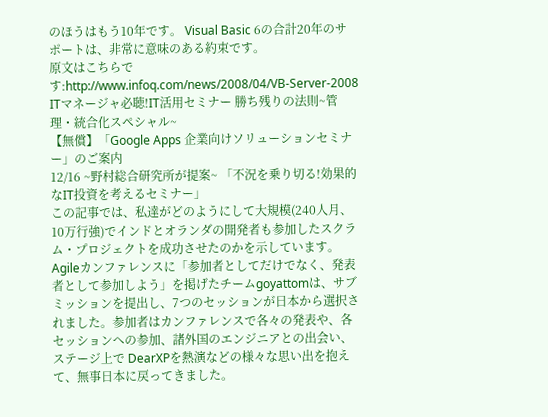のほうはもう10年です。 Visual Basic 6の合計20年のサポートは、非常に意味のある約束です。
原文はこちらです:http://www.infoq.com/news/2008/04/VB-Server-2008
ITマネージャ必聴!IT活用セミナー 勝ち残りの法則~管理・統合化スペシャル~
【無償】「Google Apps 企業向けソリューションセミナー」のご案内
12/16 ~野村総合研究所が提案~ 「不況を乗り切る!効果的なIT投資を考えるセミナー」
この記事では、私達がどのようにして大規模(240人月、10万行強)でインドとオランダの開発者も参加したスクラム・プロジェクトを成功させたのかを示しています。
Agileカンファレンスに「参加者としてだけでなく、発表者として参加しよう」を掲げたチームgoyattomは、サブミッションを提出し、7つのセッションが日本から選択されました。参加者はカンファレンスで各々の発表や、各セッションへの参加、諸外国のエンジニアとの出会い、ステージ上で DearXPを熱演などの様々な思い出を抱えて、無事日本に戻ってきました。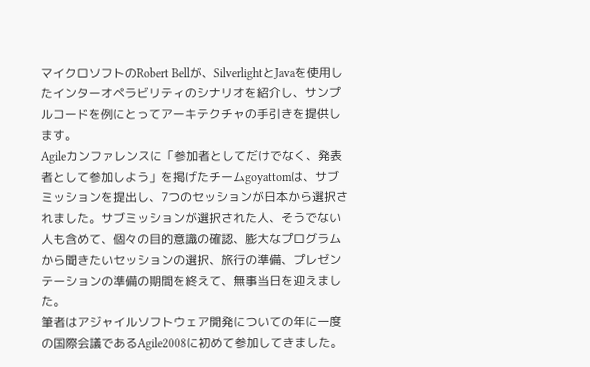マイクロソフトのRobert Bellが、SilverlightとJavaを使用したインターオペラビリティのシナリオを紹介し、サンプルコードを例にとってアーキテクチャの手引きを提供します。
Agileカンファレンスに「参加者としてだけでなく、発表者として参加しよう」を掲げたチームgoyattomは、サブミッションを提出し、7つのセッションが日本から選択されました。サブミッションが選択された人、そうでない人も含めて、個々の目的意識の確認、膨大なプログラムから聞きたいセッションの選択、旅行の準備、プレゼンテーションの準備の期間を終えて、無事当日を迎えました。
筆者はアジャイルソフトウェア開発についての年に一度の国際会議であるAgile2008に初めて参加してきました。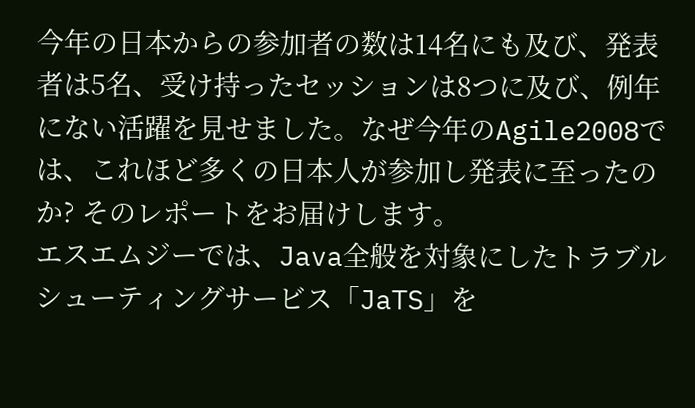今年の日本からの参加者の数は14名にも及び、発表者は5名、受け持ったセッションは8つに及び、例年にない活躍を見せました。なぜ今年のAgile2008では、これほど多くの日本人が参加し発表に至ったのか? そのレポートをお届けします。
エスエムジーでは、Java全般を対象にしたトラブルシューティングサービス「JaTS」を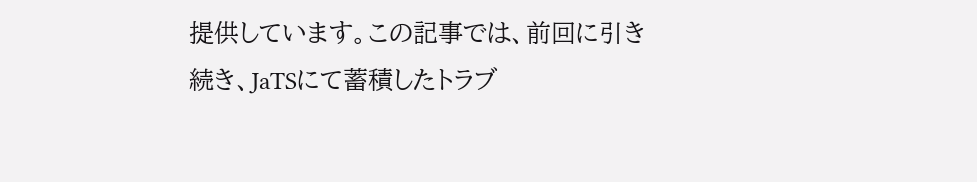提供しています。この記事では、前回に引き続き、JaTSにて蓄積したトラブ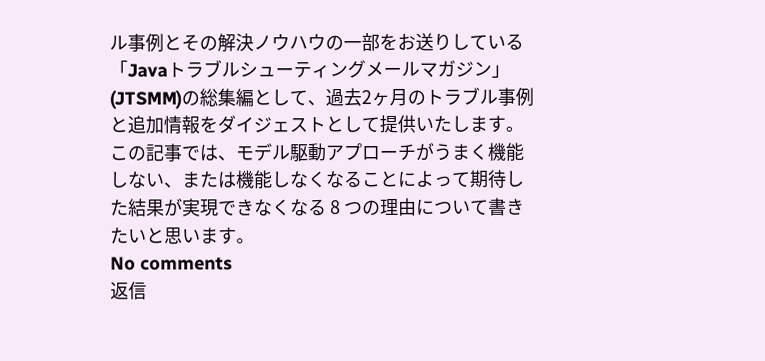ル事例とその解決ノウハウの一部をお送りしている「Javaトラブルシューティングメールマガジン」(JTSMM)の総集編として、過去2ヶ月のトラブル事例と追加情報をダイジェストとして提供いたします。
この記事では、モデル駆動アプローチがうまく機能しない、または機能しなくなることによって期待した結果が実現できなくなる 8 つの理由について書きたいと思います。
No comments
返信